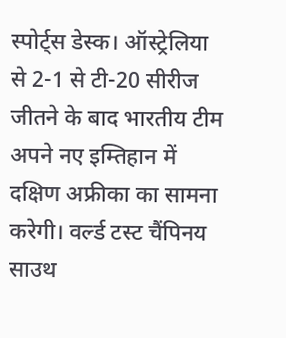स्पोर्ट्स डेस्क। ऑस्ट्रेलिया से 2-1 से टी-20 सीरीज जीतने के बाद भारतीय टीम अपने नए इम्तिहान में दक्षिण अफ्रीका का सामना करेगी। वर्ल्ड टस्ट चैंपिनय साउथ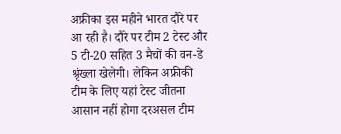अफ्रीका इस महीने भारत दौरे पर आ रही है। दौरे पर टीम 2 टेस्ट और 5 टी-20 सहित 3 मैचों की वन-डे श्रृंख्ला खेलेगी। लेकिन अफ्रीकी टीम के लिए यहां टेस्ट जीतना आसान नहीं होगा दरअसल टीम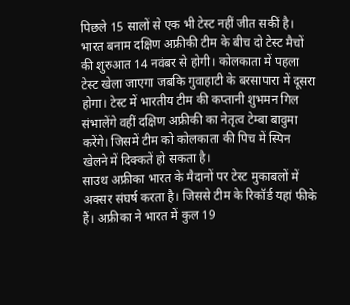पिछले 15 सालों से एक भी टेस्ट नहीं जीत सकीं है।
भारत बनाम दक्षिण अफ्रीकी टीम के बीच दो टेस्ट मैचों की शुरुआत 14 नवंबर से होगी। कोलकाता में पहला टेस्ट खेला जाएगा जबकि गुवाहाटी के बरसापारा में दूसरा होगा। टेस्ट में भारतीय टीम की कप्तानी शुभमन गिल संभालेंगे वहीं दक्षिण अफ्रीकी का नेतृत्व टेम्बा बावुमा करेंगे। जिसमें टीम को कोलकाता की पिच में स्पिन खेलने में दिक्कतें हो सकता है।
साउथ अफ्रीका भारत के मैदानों पर टेस्ट मुकाबलों में अक्सर संघर्ष करता है। जिससे टीम के रिकॉर्ड यहां फीके हैं। अफ्रीका ने भारत में कुल 19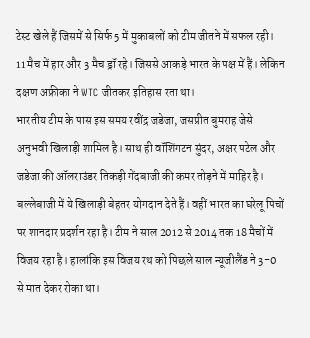टेस्ट खेले हैं जिसमें से सिर्फ 5 में मुकाबलों को टीम जीतने में सफल रही। 11 मैच में हार और 3 मैच ड्रॉ रहे। जिससे आकड़े भारत के पक्ष में हैं। लेकिन दक्षण अफ्रीका ने WTC जीतकर इतिहास रता था।
भारतीय टीम के पास इस समय रवींद्र जडेजा, जसप्रीत बुमराह जेसे अनुभवी खिलाड़ी शामिल है। साथ ही वॉशिंगटन सुंदर, अक्षर पटेल और जडेजा की ऑलराउंडर तिकड़ी गेंदबाजी की कमर तोड़ने में माहिर है। बल्लेबाजी में ये खिलाड़ी बेहतर योगदान देते हैं। वहीं भारत का घरेलू पिचों पर शानदार प्रदर्शन रहा है। टीम ने साल 2012 से 2014 तक 18 मैचों में विजय रहा है। हालांकि इस विजय रथ को पिछले साल न्यूजीलैंड ने 3-0 से मात देकर रोका था।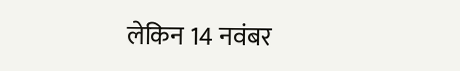लेकिन 14 नवंबर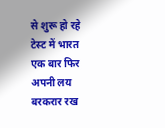से शुरू हो रहे टेस्ट में भारत एक बार फिर अपनी लय बरकरार रख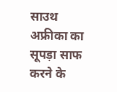साउथ अफ्रीका का सूपड़ा साफ करने के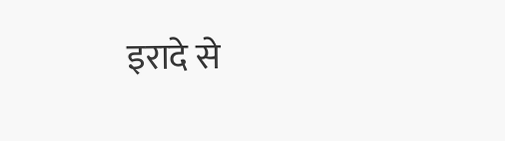इरादे से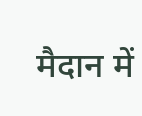मैदान में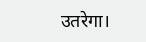उतरेगा।